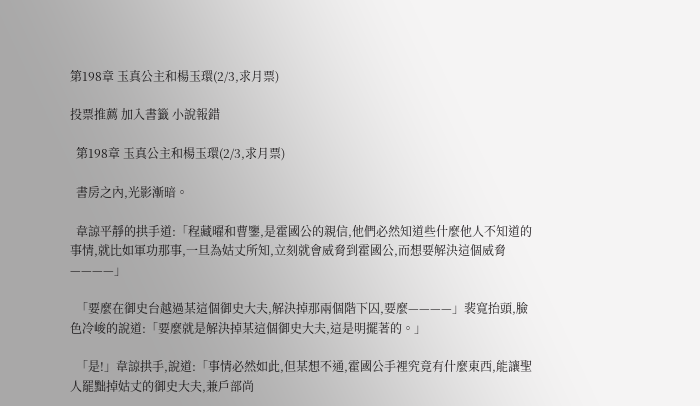第198章 玉真公主和楊玉環(2/3,求月票)

投票推薦 加入書籤 小說報錯

  第198章 玉真公主和楊玉環(2/3,求月票)

  書房之內,光影漸暗。

  韋諒平靜的拱手道:「程藏曜和曹鑒,是霍國公的親信,他們必然知道些什麼他人不知道的事情,就比如軍功那事,一旦為姑丈所知,立刻就會威脅到霍國公,而想要解決這個威脅————」

  「要麼在御史台越過某這個御史大夫,解決掉那兩個階下囚,要麼————」裴寬抬頭,臉色冷峻的說道:「要麼就是解決掉某這個御史大夫,這是明擺著的。」

  「是!」韋諒拱手,說道:「事情必然如此,但某想不通,霍國公手裡究竟有什麼東西,能讓聖人罷黜掉姑丈的御史大夫,兼戶部尚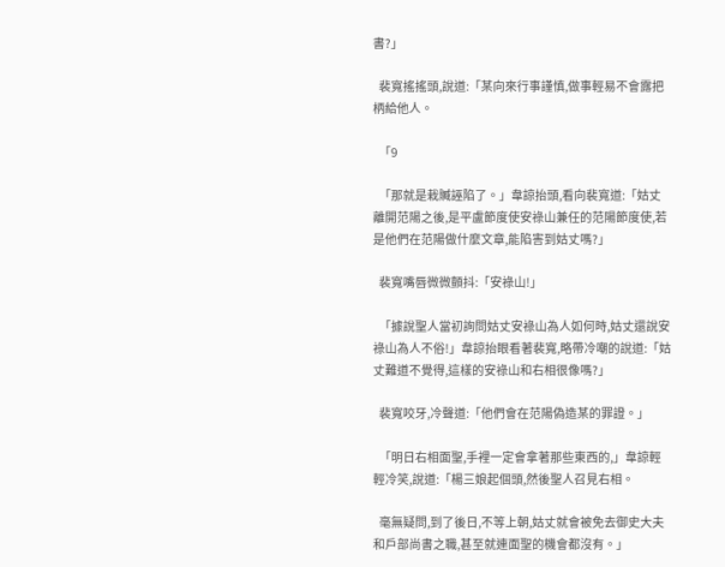書?」

  裴寬搖搖頭,說道:「某向來行事謹慎,做事輕易不會露把柄給他人。

  「9

  「那就是栽贓誣陷了。」韋諒抬頭,看向裴寬道:「姑丈離開范陽之後,是平盧節度使安祿山兼任的范陽節度使,若是他們在范陽做什麼文章,能陷害到姑丈嗎?」

  裴寬嘴唇微微顫抖:「安祿山!」

  「據說聖人當初詢問姑丈安祿山為人如何時,姑丈還說安祿山為人不俗!」韋諒抬眼看著裴寬,略帶冷嘲的說道:「姑丈難道不覺得,這樣的安祿山和右相很像嗎?」

  裴寬咬牙,冷聲道:「他們會在范陽偽造某的罪證。」

  「明日右相面聖,手裡一定會拿著那些東西的,」韋諒輕輕冷笑,說道:「楊三娘起個頭,然後聖人召見右相。

  毫無疑問,到了後日,不等上朝,姑丈就會被免去御史大夫和戶部尚書之職,甚至就連面聖的機會都沒有。」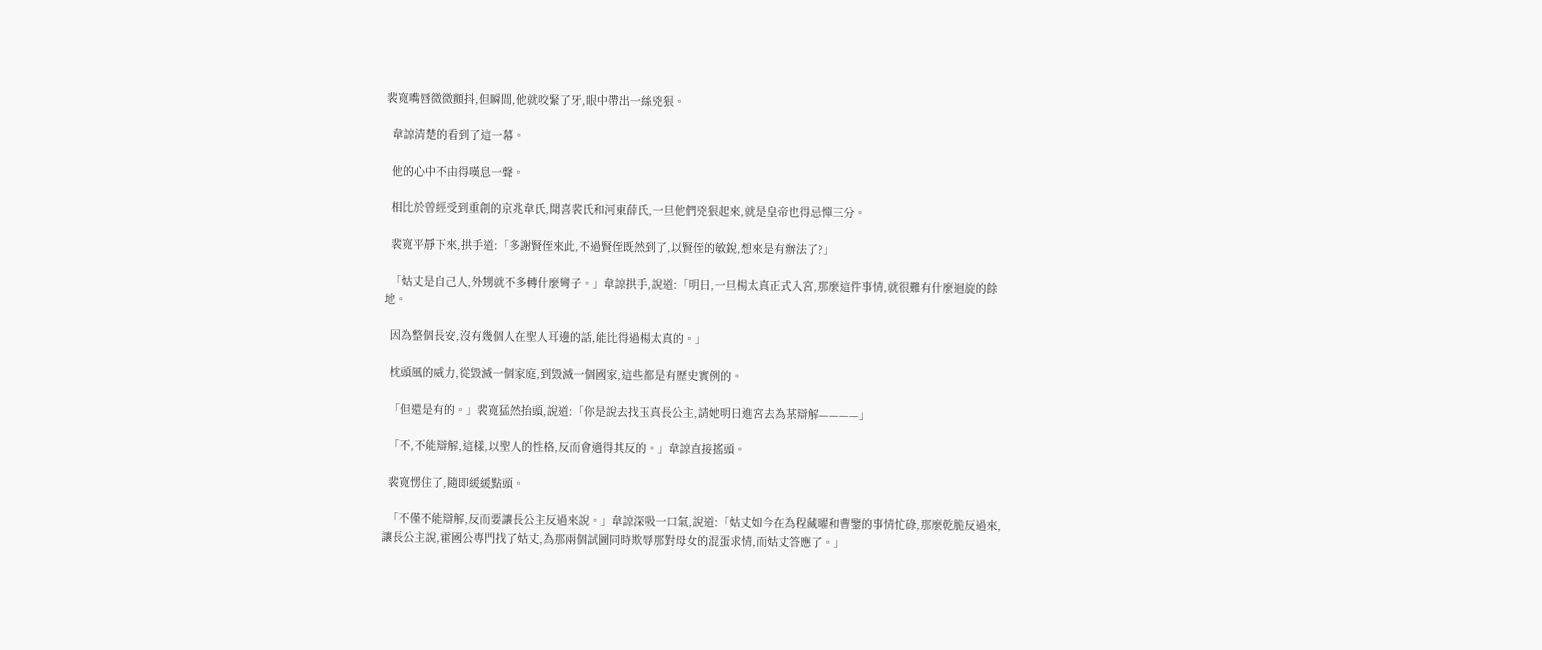裴寬嘴唇微微顫抖,但瞬間,他就咬緊了牙,眼中帶出一絲兇狠。

  韋諒清楚的看到了這一幕。

  他的心中不由得嘆息一聲。

  相比於曾經受到重創的京兆韋氏,聞喜裴氏和河東薛氏,一旦他們兇狠起來,就是皇帝也得忌憚三分。

  裴寬平靜下來,拱手道:「多謝賢侄來此,不過賢侄既然到了,以賢侄的敏銳,想來是有辦法了?」

  「姑丈是自己人,外甥就不多轉什麼彎子。」韋諒拱手,說道:「明日,一旦楊太真正式入宮,那麼這件事情,就很難有什麼迴旋的餘地。

  因為整個長安,沒有幾個人在聖人耳邊的話,能比得過楊太真的。」

  枕頭風的威力,從毀滅一個家庭,到毀滅一個國家,這些都是有歷史實例的。

  「但還是有的。」裴寬猛然抬頭,說道:「你是說去找玉真長公主,請她明日進宮去為某辯解————」

  「不,不能辯解,這樣,以聖人的性格,反而會適得其反的。」韋諒直接搖頭。

  裴寬愣住了,隨即緩緩點頭。

  「不僅不能辯解,反而要讓長公主反過來說。」韋諒深吸一口氣,說道:「姑丈如今在為程藏曜和曹鑒的事情忙碌,那麼乾脆反過來,讓長公主說,霍國公專門找了姑丈,為那兩個試圖同時欺辱那對母女的混蛋求情,而姑丈答應了。」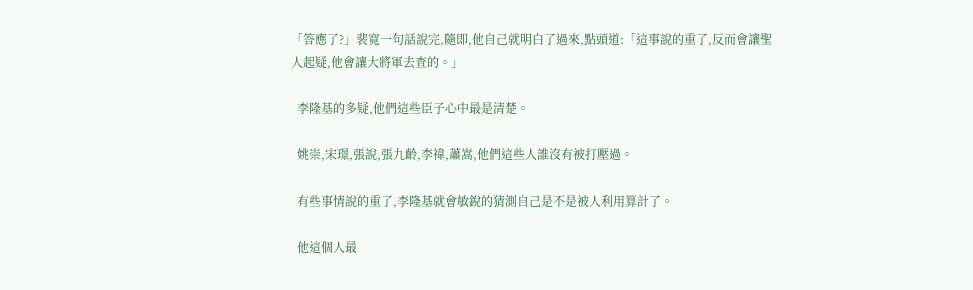「答應了?」裴寬一句話說完,隨即,他自己就明白了過來,點頭道:「這事說的重了,反而會讓聖人起疑,他會讓大將軍去查的。」

  李隆基的多疑,他們這些臣子心中最是清楚。

  姚崇,宋璟,張說,張九齡,李禕,蕭嵩,他們這些人誰沒有被打壓過。

  有些事情說的重了,李隆基就會敏銳的猜測自己是不是被人利用算計了。

  他這個人最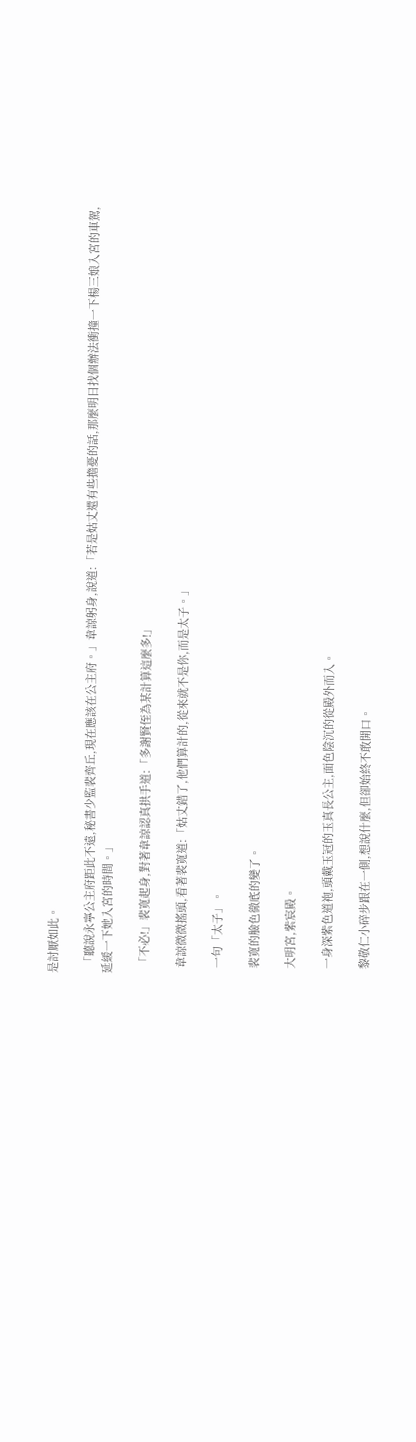是討厭如此。

  「聽說永寧公主府距此不遠,秘書少監裴齊丘,現在應該在公主府。」韋諒躬身,說道:「若是姑丈還有些擔憂的話,那麼明日找個辦法衝撞一下楊三娘入宮的車駕,延緩一下她入宮的時間。」

  「不必!」裴寬起身,對著韋諒認真拱手道:「多謝賢侄為某計算這麼多!」

  韋諒微微搖頭,看著裴寬道:「姑丈錯了,他們算計的,從來就不是你,而是太子。」

  一句「太子」。

  裴寬的臉色徹底的變了。

  大明宮,紫宸殿。

  一身深紫色道袍,頭戴玉冠的玉真長公主,面色陰沉的從殿外而入。

  黎敬仁小碎步跟在一側,想說什麼,但卻始終不敢開口。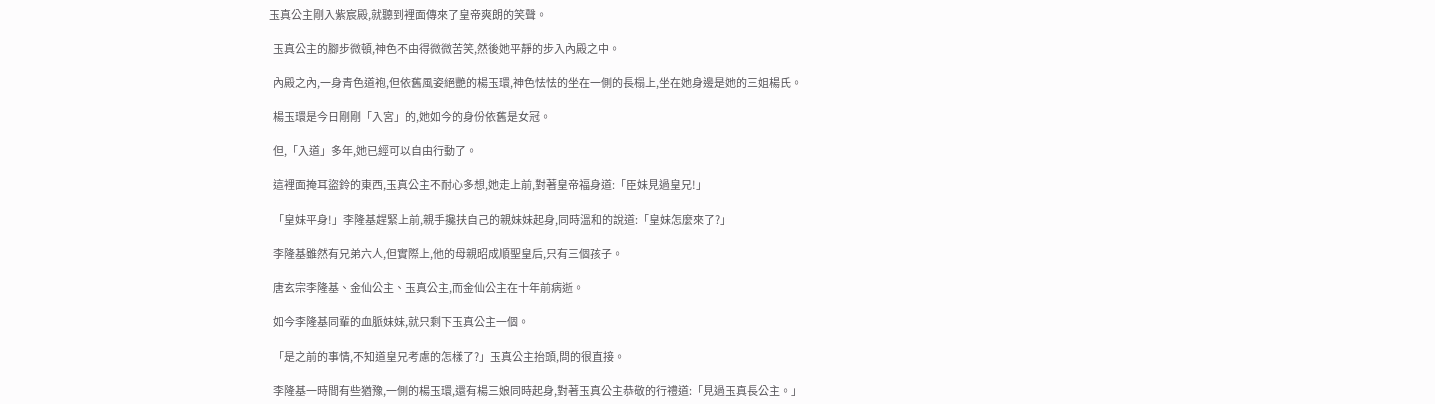玉真公主剛入紫宸殿,就聽到裡面傳來了皇帝爽朗的笑聲。

  玉真公主的腳步微頓,神色不由得微微苦笑,然後她平靜的步入內殿之中。

  內殿之內,一身青色道袍,但依舊風姿絕艷的楊玉環,神色怯怯的坐在一側的長榻上,坐在她身邊是她的三姐楊氏。

  楊玉環是今日剛剛「入宮」的,她如今的身份依舊是女冠。

  但,「入道」多年,她已經可以自由行動了。

  這裡面掩耳盜鈴的東西,玉真公主不耐心多想,她走上前,對著皇帝福身道:「臣妹見過皇兄!」

  「皇妹平身!」李隆基趕緊上前,親手攙扶自己的親妹妹起身,同時溫和的說道:「皇妹怎麼來了?」

  李隆基雖然有兄弟六人,但實際上,他的母親昭成順聖皇后,只有三個孩子。

  唐玄宗李隆基、金仙公主、玉真公主,而金仙公主在十年前病逝。

  如今李隆基同輩的血脈妹妹,就只剩下玉真公主一個。

  「是之前的事情,不知道皇兄考慮的怎樣了?」玉真公主抬頭,問的很直接。

  李隆基一時間有些猶豫,一側的楊玉環,還有楊三娘同時起身,對著玉真公主恭敬的行禮道:「見過玉真長公主。」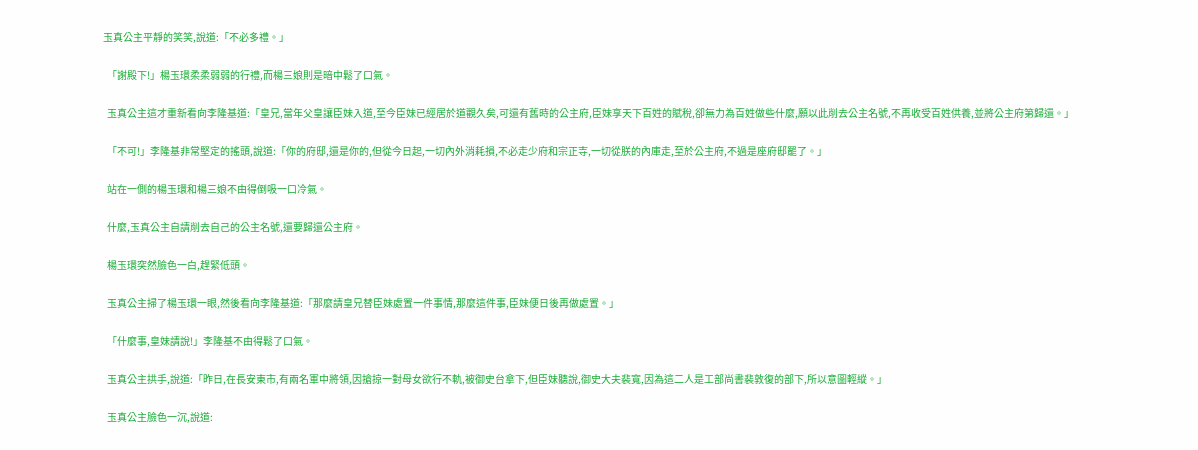玉真公主平靜的笑笑,說道:「不必多禮。」

  「謝殿下!」楊玉環柔柔弱弱的行禮,而楊三娘則是暗中鬆了口氣。

  玉真公主這才重新看向李隆基道:「皇兄,當年父皇讓臣妹入道,至今臣妹已經居於道觀久矣,可還有舊時的公主府,臣妹享天下百姓的賦稅,卻無力為百姓做些什麼,願以此削去公主名號,不再收受百姓供養,並將公主府第歸還。」

  「不可!」李隆基非常堅定的搖頭,說道:「你的府邸,還是你的,但從今日起,一切內外消耗損,不必走少府和宗正寺,一切從朕的內庫走,至於公主府,不過是座府邸罷了。」

  站在一側的楊玉環和楊三娘不由得倒吸一口冷氣。

  什麼,玉真公主自請削去自己的公主名號,還要歸還公主府。

  楊玉環突然臉色一白,趕緊低頭。

  玉真公主掃了楊玉環一眼,然後看向李隆基道:「那麼請皇兄替臣妹處置一件事情,那麼這件事,臣妹便日後再做處置。」

  「什麼事,皇妹請說!」李隆基不由得鬆了口氣。

  玉真公主拱手,說道:「昨日,在長安東市,有兩名軍中將領,因搶掠一對母女欲行不軌,被御史台拿下,但臣妹聽說,御史大夫裴寬,因為這二人是工部尚書裴敦復的部下,所以意圖輕縱。」

  玉真公主臉色一沉,說道: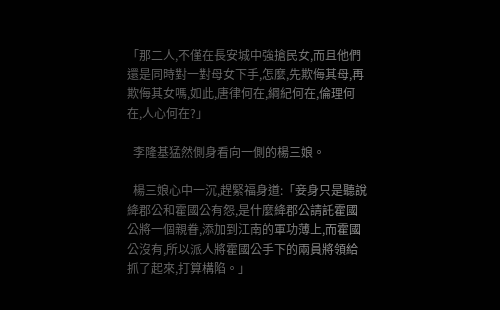「那二人,不僅在長安城中強搶民女,而且他們還是同時對一對母女下手,怎麼,先欺侮其母,再欺侮其女嗎,如此,唐律何在,綱紀何在,倫理何在,人心何在?」

  李隆基猛然側身看向一側的楊三娘。

  楊三娘心中一沉,趕緊福身道:「妾身只是聽說絳郡公和霍國公有怨,是什麼絳郡公請託霍國公將一個親眷,添加到江南的軍功薄上,而霍國公沒有,所以派人將霍國公手下的兩員將領給抓了起來,打算構陷。」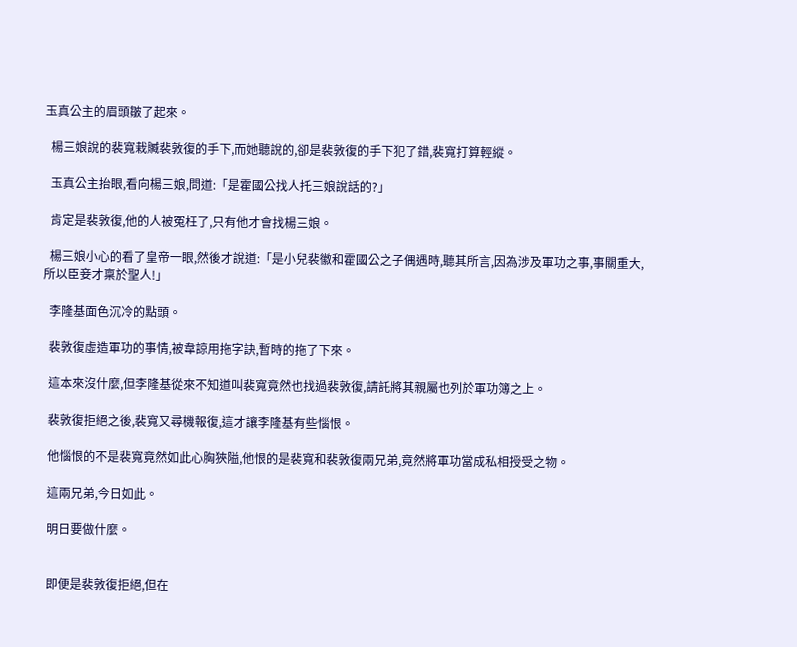玉真公主的眉頭皺了起來。

  楊三娘說的裴寬栽贓裴敦復的手下,而她聽說的,卻是裴敦復的手下犯了錯,裴寬打算輕縱。

  玉真公主抬眼,看向楊三娘,問道:「是霍國公找人托三娘說話的?」

  肯定是裴敦復,他的人被冤枉了,只有他才會找楊三娘。

  楊三娘小心的看了皇帝一眼,然後才說道:「是小兒裴徽和霍國公之子偶遇時,聽其所言,因為涉及軍功之事,事關重大,所以臣妾才稟於聖人!」

  李隆基面色沉冷的點頭。

  裴敦復虛造軍功的事情,被韋諒用拖字訣,暫時的拖了下來。

  這本來沒什麼,但李隆基從來不知道叫裴寬竟然也找過裴敦復,請託將其親屬也列於軍功簿之上。

  裴敦復拒絕之後,裴寬又尋機報復,這才讓李隆基有些惱恨。

  他惱恨的不是裴寬竟然如此心胸狹隘,他恨的是裴寬和裴敦復兩兄弟,竟然將軍功當成私相授受之物。

  這兩兄弟,今日如此。

  明日要做什麼。


  即便是裴敦復拒絕,但在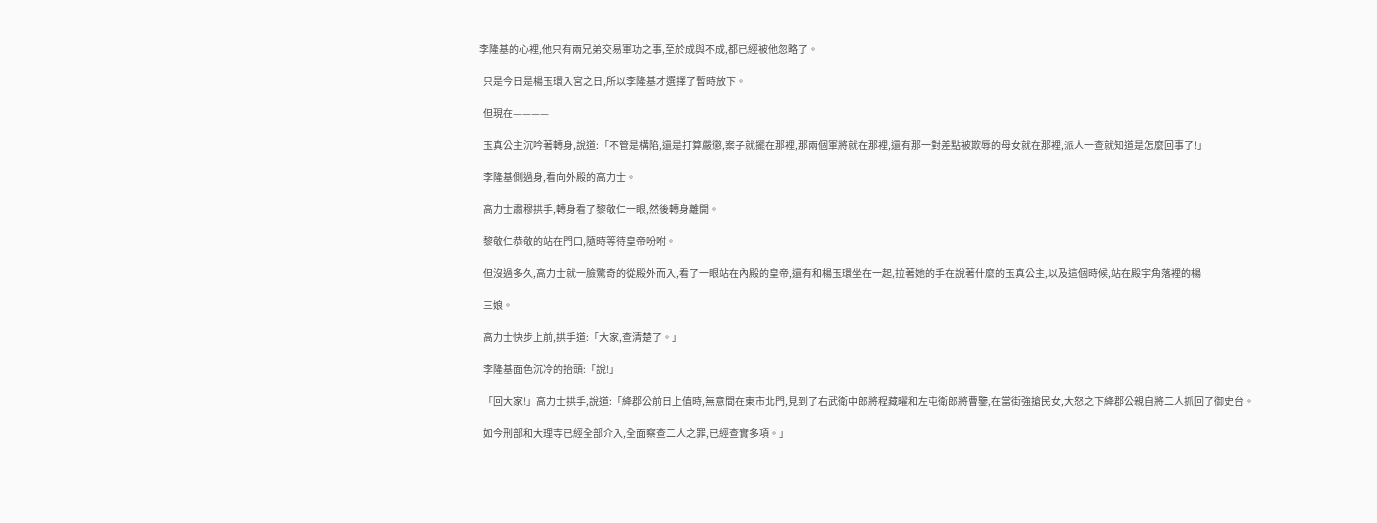李隆基的心裡,他只有兩兄弟交易軍功之事,至於成與不成,都已經被他忽略了。

  只是今日是楊玉環入宮之日,所以李隆基才選擇了暫時放下。

  但現在————

  玉真公主沉吟著轉身,說道:「不管是構陷,還是打算嚴懲,案子就擺在那裡,那兩個軍將就在那裡,還有那一對差點被欺辱的母女就在那裡,派人一查就知道是怎麼回事了!」

  李隆基側過身,看向外殿的高力士。

  高力士肅穆拱手,轉身看了黎敬仁一眼,然後轉身離開。

  黎敬仁恭敬的站在門口,隨時等待皇帝吩咐。

  但沒過多久,高力士就一臉驚奇的從殿外而入,看了一眼站在內殿的皇帝,還有和楊玉環坐在一起,拉著她的手在說著什麼的玉真公主,以及這個時候,站在殿宇角落裡的楊

  三娘。

  高力士快步上前,拱手道:「大家,查清楚了。」

  李隆基面色沉冷的抬頭:「說!」

  「回大家!」高力士拱手,說道:「絳郡公前日上值時,無意間在東市北門,見到了右武衛中郎將程藏曜和左屯衛郎將曹鑒,在當街強搶民女,大怒之下絳郡公親自將二人抓回了御史台。

  如今刑部和大理寺已經全部介入,全面察查二人之罪,已經查實多項。」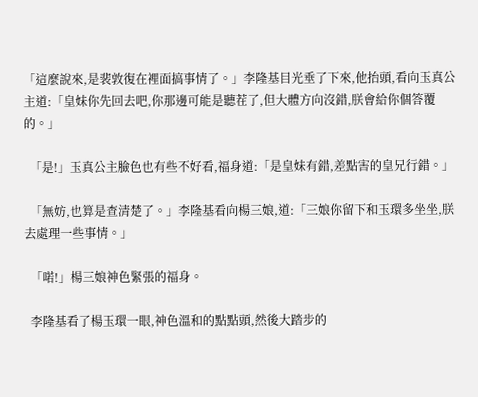「這麼說來,是裴敦復在裡面搞事情了。」李隆基目光垂了下來,他抬頭,看向玉真公主道:「皇妹你先回去吧,你那邊可能是聽茬了,但大體方向沒錯,朕會給你個答覆的。」

  「是!」玉真公主臉色也有些不好看,福身道:「是皇妹有錯,差點害的皇兄行錯。」

  「無妨,也算是查清楚了。」李隆基看向楊三娘,道:「三娘你留下和玉環多坐坐,朕去處理一些事情。」

  「喏!」楊三娘神色緊張的福身。

  李隆基看了楊玉環一眼,神色溫和的點點頭,然後大踏步的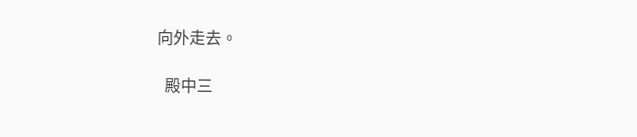向外走去。

  殿中三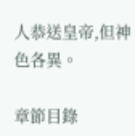人恭送皇帝,但神色各異。

章節目錄